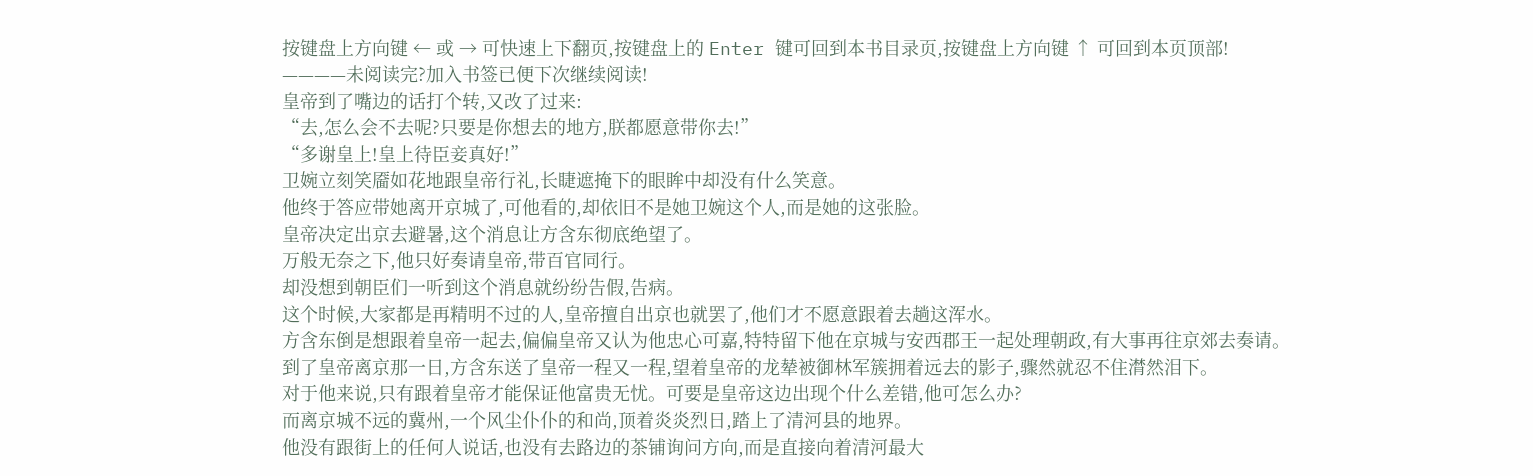按键盘上方向键 ← 或 → 可快速上下翻页,按键盘上的 Enter 键可回到本书目录页,按键盘上方向键 ↑ 可回到本页顶部!
————未阅读完?加入书签已便下次继续阅读!
皇帝到了嘴边的话打个转,又改了过来:
“去,怎么会不去呢?只要是你想去的地方,朕都愿意带你去!”
“多谢皇上!皇上待臣妾真好!”
卫婉立刻笑靥如花地跟皇帝行礼,长睫遮掩下的眼眸中却没有什么笑意。
他终于答应带她离开京城了,可他看的,却依旧不是她卫婉这个人,而是她的这张脸。
皇帝决定出京去避暑,这个消息让方含东彻底绝望了。
万般无奈之下,他只好奏请皇帝,带百官同行。
却没想到朝臣们一听到这个消息就纷纷告假,告病。
这个时候,大家都是再精明不过的人,皇帝擅自出京也就罢了,他们才不愿意跟着去趟这浑水。
方含东倒是想跟着皇帝一起去,偏偏皇帝又认为他忠心可嘉,特特留下他在京城与安西郡王一起处理朝政,有大事再往京郊去奏请。
到了皇帝离京那一日,方含东送了皇帝一程又一程,望着皇帝的龙辇被御林军簇拥着远去的影子,骤然就忍不住潸然泪下。
对于他来说,只有跟着皇帝才能保证他富贵无忧。可要是皇帝这边出现个什么差错,他可怎么办?
而离京城不远的冀州,一个风尘仆仆的和尚,顶着炎炎烈日,踏上了清河县的地界。
他没有跟街上的任何人说话,也没有去路边的茶铺询问方向,而是直接向着清河最大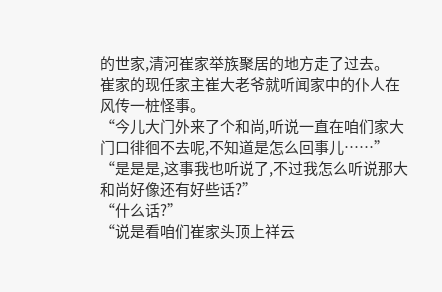的世家,清河崔家举族聚居的地方走了过去。
崔家的现任家主崔大老爷就听闻家中的仆人在风传一桩怪事。
“今儿大门外来了个和尚,听说一直在咱们家大门口徘徊不去呢,不知道是怎么回事儿……”
“是是是,这事我也听说了,不过我怎么听说那大和尚好像还有好些话?”
“什么话?”
“说是看咱们崔家头顶上祥云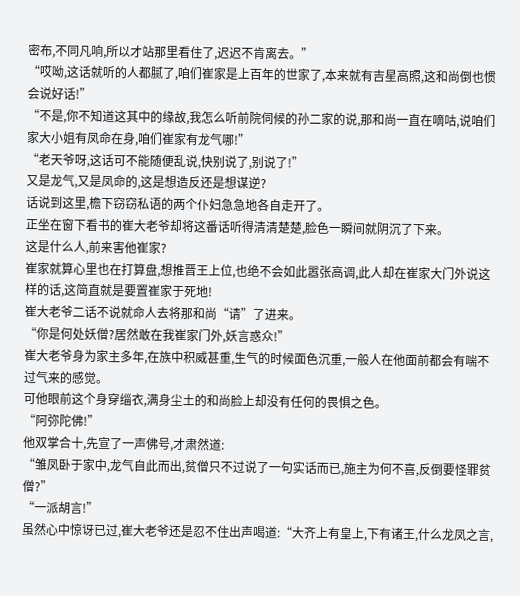密布,不同凡响,所以才站那里看住了,迟迟不肯离去。”
“哎呦,这话就听的人都腻了,咱们崔家是上百年的世家了,本来就有吉星高照,这和尚倒也惯会说好话!”
“不是,你不知道这其中的缘故,我怎么听前院伺候的孙二家的说,那和尚一直在嘀咕,说咱们家大小姐有凤命在身,咱们崔家有龙气哪!”
“老天爷呀,这话可不能随便乱说,快别说了,别说了!”
又是龙气,又是凤命的,这是想造反还是想谋逆?
话说到这里,檐下窃窃私语的两个仆妇急急地各自走开了。
正坐在窗下看书的崔大老爷却将这番话听得清清楚楚,脸色一瞬间就阴沉了下来。
这是什么人,前来害他崔家?
崔家就算心里也在打算盘,想推晋王上位,也绝不会如此嚣张高调,此人却在崔家大门外说这样的话,这简直就是要置崔家于死地!
崔大老爷二话不说就命人去将那和尚“请”了进来。
“你是何处妖僧?居然敢在我崔家门外,妖言惑众!”
崔大老爷身为家主多年,在族中积威甚重,生气的时候面色沉重,一般人在他面前都会有喘不过气来的感觉。
可他眼前这个身穿缁衣,满身尘土的和尚脸上却没有任何的畏惧之色。
“阿弥陀佛!”
他双掌合十,先宣了一声佛号,才肃然道:
“雏凤卧于家中,龙气自此而出,贫僧只不过说了一句实话而已,施主为何不喜,反倒要怪罪贫僧?”
“一派胡言!”
虽然心中惊讶已过,崔大老爷还是忍不住出声喝道:“大齐上有皇上,下有诸王,什么龙凤之言,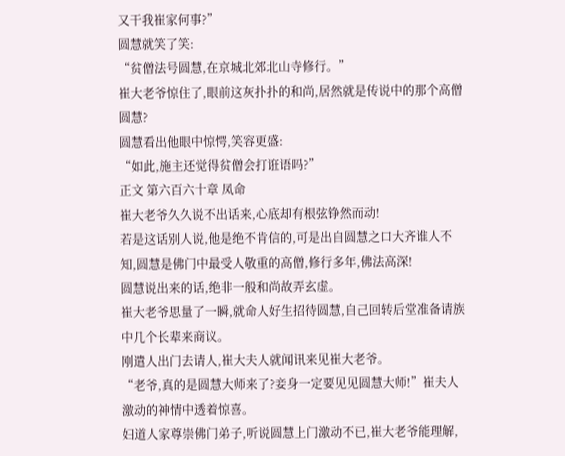又干我崔家何事?”
圆慧就笑了笑:
“贫僧法号圆慧,在京城北郊北山寺修行。”
崔大老爷惊住了,眼前这灰扑扑的和尚,居然就是传说中的那个高僧圆慧?
圆慧看出他眼中惊愕,笑容更盛:
“如此,施主还觉得贫僧会打诳语吗?”
正文 第六百六十章 凤命
崔大老爷久久说不出话来,心底却有根弦铮然而动!
若是这话别人说,他是绝不肯信的,可是出自圆慧之口大齐谁人不知,圆慧是佛门中最受人敬重的高僧,修行多年,佛法高深!
圆慧说出来的话,绝非一般和尚故弄玄虚。
崔大老爷思量了一瞬,就命人好生招待圆慧,自己回转后堂准备请族中几个长辈来商议。
刚遣人出门去请人,崔大夫人就闻讯来见崔大老爷。
“老爷,真的是圆慧大师来了?妾身一定要见见圆慧大师!”崔夫人激动的神情中透着惊喜。
妇道人家尊崇佛门弟子,听说圆慧上门激动不已,崔大老爷能理解,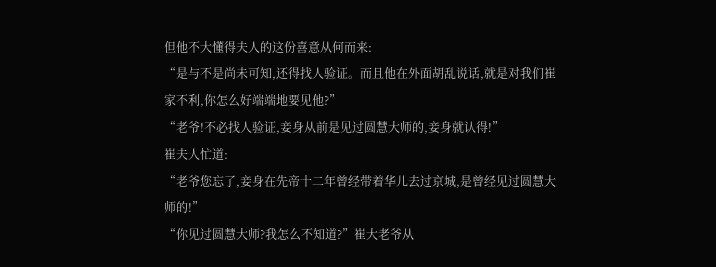但他不大懂得夫人的这份喜意从何而来:
“是与不是尚未可知,还得找人验证。而且他在外面胡乱说话,就是对我们崔家不利,你怎么好端端地要见他?”
“老爷!不必找人验证,妾身从前是见过圆慧大师的,妾身就认得!”
崔夫人忙道:
“老爷您忘了,妾身在先帝十二年曾经带着华儿去过京城,是曾经见过圆慧大师的!”
“你见过圆慧大师?我怎么不知道?”崔大老爷从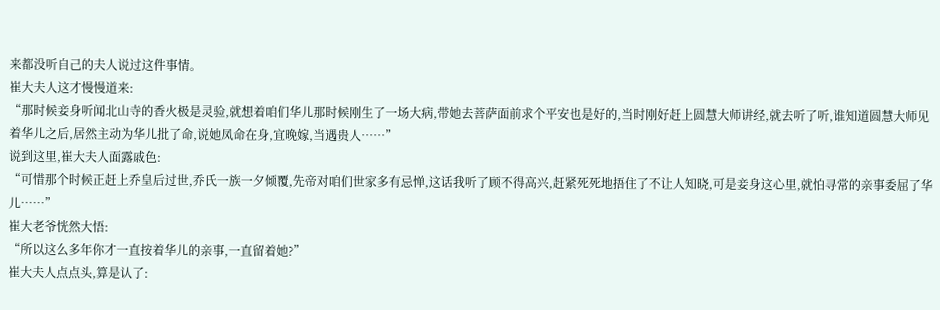来都没听自己的夫人说过这件事情。
崔大夫人这才慢慢道来:
“那时候妾身听闻北山寺的香火极是灵验,就想着咱们华儿那时候刚生了一场大病,带她去菩萨面前求个平安也是好的,当时刚好赶上圆慧大师讲经,就去听了听,谁知道圆慧大师见着华儿之后,居然主动为华儿批了命,说她凤命在身,宜晚嫁,当遇贵人……”
说到这里,崔大夫人面露戚色:
“可惜那个时候正赶上乔皇后过世,乔氏一族一夕倾覆,先帝对咱们世家多有忌惮,这话我听了顾不得高兴,赶紧死死地捂住了不让人知晓,可是妾身这心里,就怕寻常的亲事委屈了华儿……”
崔大老爷恍然大悟:
“所以这么多年你才一直按着华儿的亲事,一直留着她?”
崔大夫人点点头,算是认了: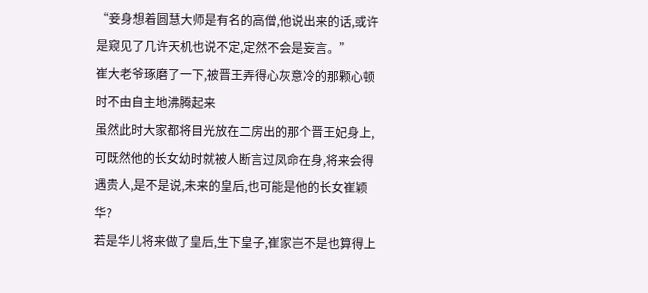“妾身想着圆慧大师是有名的高僧,他说出来的话,或许是窥见了几许天机也说不定,定然不会是妄言。”
崔大老爷琢磨了一下,被晋王弄得心灰意冷的那颗心顿时不由自主地沸腾起来
虽然此时大家都将目光放在二房出的那个晋王妃身上,可既然他的长女幼时就被人断言过凤命在身,将来会得遇贵人,是不是说,未来的皇后,也可能是他的长女崔颖华?
若是华儿将来做了皇后,生下皇子,崔家岂不是也算得上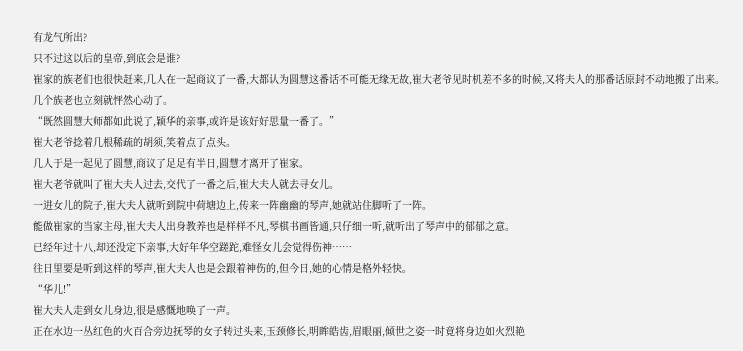有龙气所出?
只不过这以后的皇帝,到底会是谁?
崔家的族老们也很快赶来,几人在一起商议了一番,大都认为圆慧这番话不可能无缘无故,崔大老爷见时机差不多的时候,又将夫人的那番话原封不动地搬了出来。
几个族老也立刻就怦然心动了。
“既然圆慧大师都如此说了,颖华的亲事,或许是该好好思量一番了。”
崔大老爷捻着几根稀疏的胡须,笑着点了点头。
几人于是一起见了圆慧,商议了足足有半日,圆慧才离开了崔家。
崔大老爷就叫了崔大夫人过去,交代了一番之后,崔大夫人就去寻女儿。
一进女儿的院子,崔大夫人就听到院中荷塘边上,传来一阵幽幽的琴声,她就站住脚听了一阵。
能做崔家的当家主母,崔大夫人出身教养也是样样不凡,琴棋书画皆通,只仔细一听,就听出了琴声中的郁郁之意。
已经年过十八,却还没定下亲事,大好年华空蹉跎,难怪女儿会觉得伤神……
往日里要是听到这样的琴声,崔大夫人也是会跟着神伤的,但今日,她的心情是格外轻快。
“华儿!”
崔大夫人走到女儿身边,很是感慨地唤了一声。
正在水边一丛红色的火百合旁边抚琴的女子转过头来,玉颈修长,明眸皓齿,眉眼丽,倾世之姿一时竟将身边如火烈艳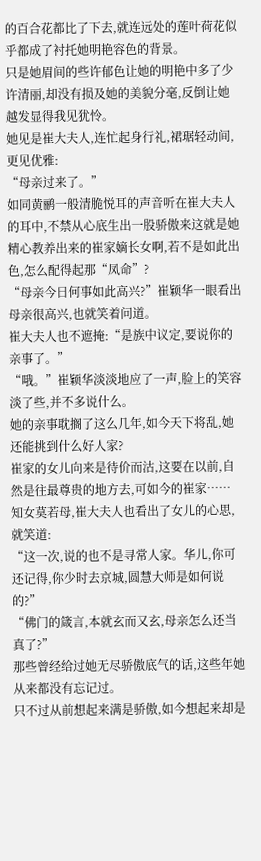的百合花都比了下去,就连远处的莲叶荷花似乎都成了衬托她明艳容色的背景。
只是她眉间的些许郁色让她的明艳中多了少许清丽,却没有损及她的美貌分毫,反倒让她越发显得我见犹怜。
她见是崔大夫人,连忙起身行礼,裙琚轻动间,更见优雅:
“母亲过来了。”
如同黄鹂一般清脆悦耳的声音听在崔大夫人的耳中,不禁从心底生出一股骄傲来这就是她精心教养出来的崔家嫡长女啊,若不是如此出色,怎么配得起那“凤命”?
“母亲今日何事如此高兴?”崔颖华一眼看出母亲很高兴,也就笑着问道。
崔大夫人也不遮掩:“是族中议定,要说你的亲事了。”
“哦。”崔颖华淡淡地应了一声,脸上的笑容淡了些,并不多说什么。
她的亲事耽搁了这么几年,如今天下将乱,她还能挑到什么好人家?
崔家的女儿向来是待价而沽,这要在以前,自然是往最尊贵的地方去,可如今的崔家……
知女莫若母,崔大夫人也看出了女儿的心思,就笑道:
“这一次,说的也不是寻常人家。华儿,你可还记得,你少时去京城,圆慧大师是如何说的?”
“佛门的箴言,本就玄而又玄,母亲怎么还当真了?”
那些曾经给过她无尽骄傲底气的话,这些年她从来都没有忘记过。
只不过从前想起来满是骄傲,如今想起来却是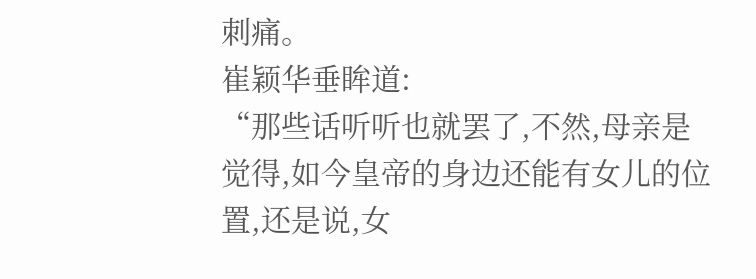刺痛。
崔颖华垂眸道:
“那些话听听也就罢了,不然,母亲是觉得,如今皇帝的身边还能有女儿的位置,还是说,女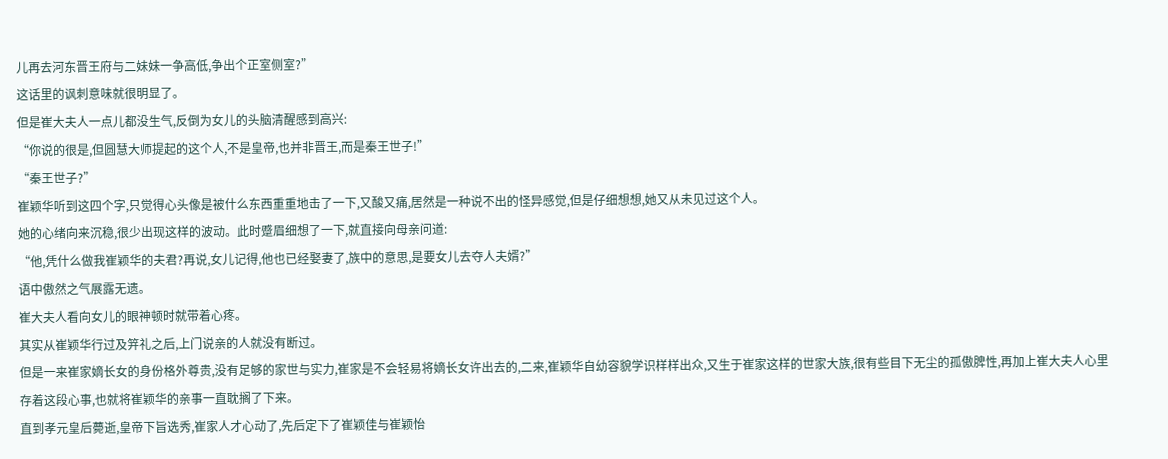儿再去河东晋王府与二妹妹一争高低,争出个正室侧室?”
这话里的讽刺意味就很明显了。
但是崔大夫人一点儿都没生气,反倒为女儿的头脑清醒感到高兴:
“你说的很是,但圆慧大师提起的这个人,不是皇帝,也并非晋王,而是秦王世子!”
“秦王世子?”
崔颖华听到这四个字,只觉得心头像是被什么东西重重地击了一下,又酸又痛,居然是一种说不出的怪异感觉,但是仔细想想,她又从未见过这个人。
她的心绪向来沉稳,很少出现这样的波动。此时蹙眉细想了一下,就直接向母亲问道:
“他,凭什么做我崔颖华的夫君?再说,女儿记得,他也已经娶妻了,族中的意思,是要女儿去夺人夫婿?”
语中傲然之气展露无遗。
崔大夫人看向女儿的眼神顿时就带着心疼。
其实从崔颖华行过及笄礼之后,上门说亲的人就没有断过。
但是一来崔家嫡长女的身份格外尊贵,没有足够的家世与实力,崔家是不会轻易将嫡长女许出去的,二来,崔颖华自幼容貌学识样样出众,又生于崔家这样的世家大族,很有些目下无尘的孤傲脾性,再加上崔大夫人心里存着这段心事,也就将崔颖华的亲事一直耽搁了下来。
直到孝元皇后薨逝,皇帝下旨选秀,崔家人才心动了,先后定下了崔颖佳与崔颖怡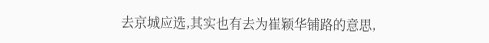去京城应选,其实也有去为崔颖华铺路的意思,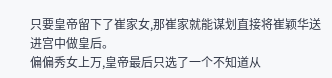只要皇帝留下了崔家女,那崔家就能谋划直接将崔颖华送进宫中做皇后。
偏偏秀女上万,皇帝最后只选了一个不知道从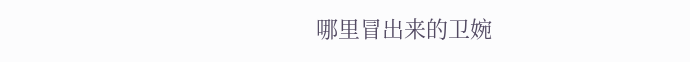哪里冒出来的卫婉